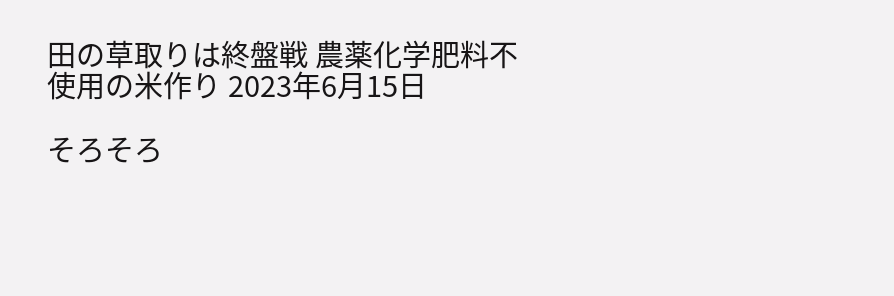田の草取りは終盤戦 農薬化学肥料不使用の米作り 2023年6月15日

そろそろ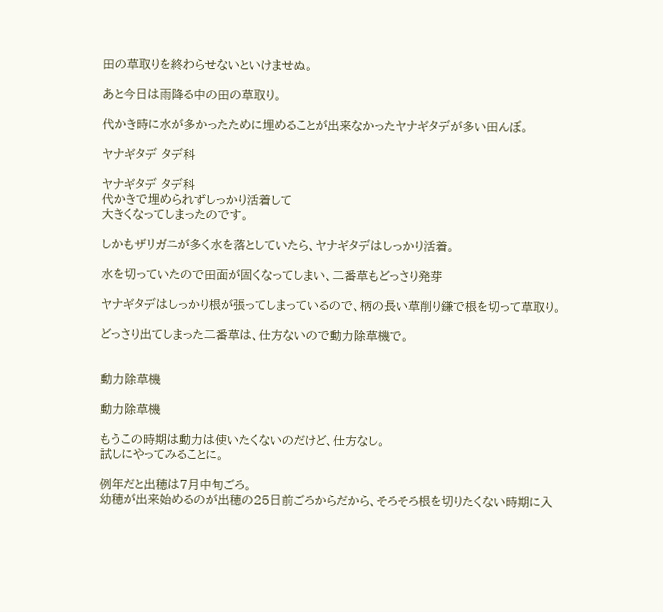田の草取りを終わらせないといけませぬ。

あと今日は雨降る中の田の草取り。

代かき時に水が多かったために埋めることが出来なかったヤナギタデが多い田んぼ。

ヤナギタデ タデ科

ヤナギタデ タデ科
代かきで埋められずしっかり活着して
大きくなってしまったのです。

しかもザリガニが多く水を落としていたら、ヤナギタデはしっかり活着。

水を切っていたので田面が固くなってしまい、二番草もどっさり発芽

ヤナギタデはしっかり根が張ってしまっているので、柄の長い草削り鎌で根を切って草取り。

どっさり出てしまった二番草は、仕方ないので動力除草機で。


動力除草機

動力除草機

もうこの時期は動力は使いたくないのだけど、仕方なし。
試しにやってみることに。

例年だと出穂は7月中旬ごろ。
幼穂が出来始めるのが出穂の25日前ごろからだから、そろそろ根を切りたくない時期に入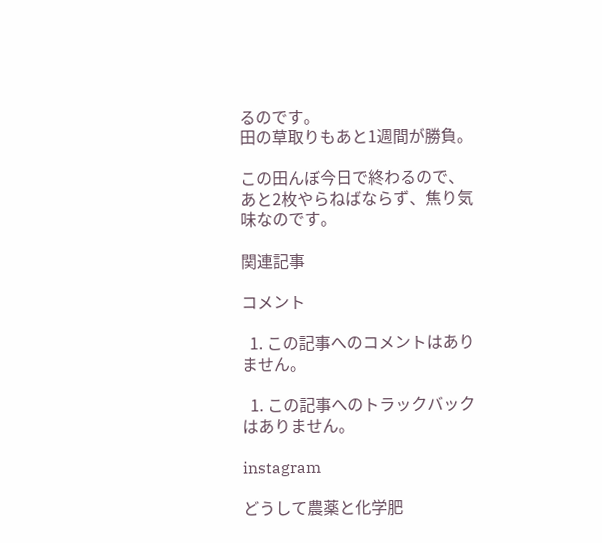るのです。
田の草取りもあと1週間が勝負。

この田んぼ今日で終わるので、あと2枚やらねばならず、焦り気味なのです。

関連記事

コメント

  1. この記事へのコメントはありません。

  1. この記事へのトラックバックはありません。

instagram

どうして農薬と化学肥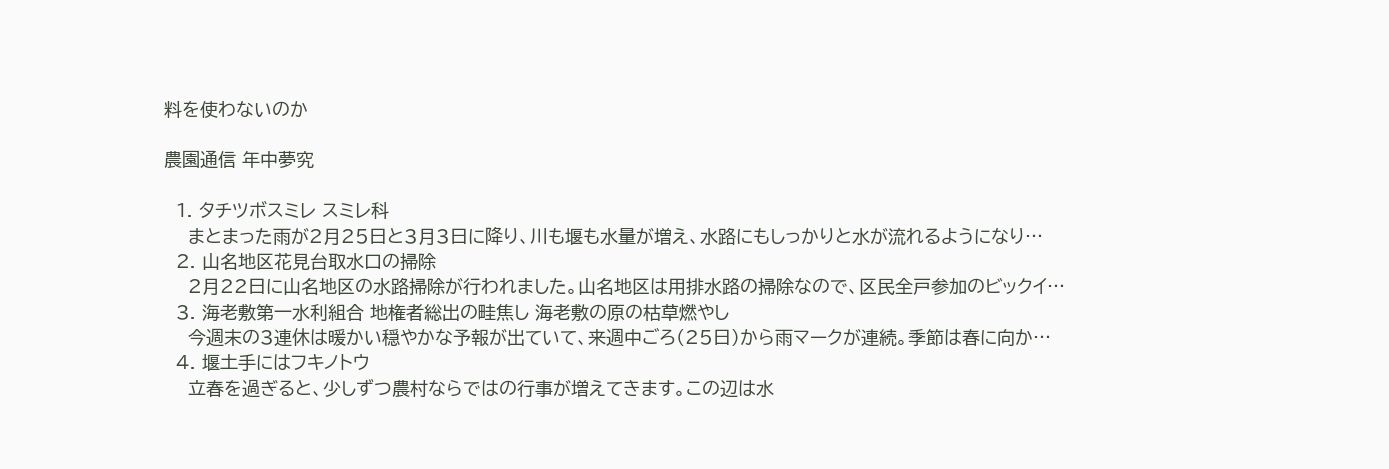料を使わないのか

農園通信 年中夢究

  1. タチツボスミレ スミレ科
    まとまった雨が2月25日と3月3日に降り、川も堰も水量が増え、水路にもしっかりと水が流れるようになり…
  2. 山名地区花見台取水口の掃除
    2月22日に山名地区の水路掃除が行われました。山名地区は用排水路の掃除なので、区民全戸参加のビックイ…
  3. 海老敷第一水利組合 地権者総出の畦焦し 海老敷の原の枯草燃やし
    今週末の3連休は暖かい穏やかな予報が出ていて、来週中ごろ(25日)から雨マークが連続。季節は春に向か…
  4. 堰土手にはフキノトウ
    立春を過ぎると、少しずつ農村ならではの行事が増えてきます。この辺は水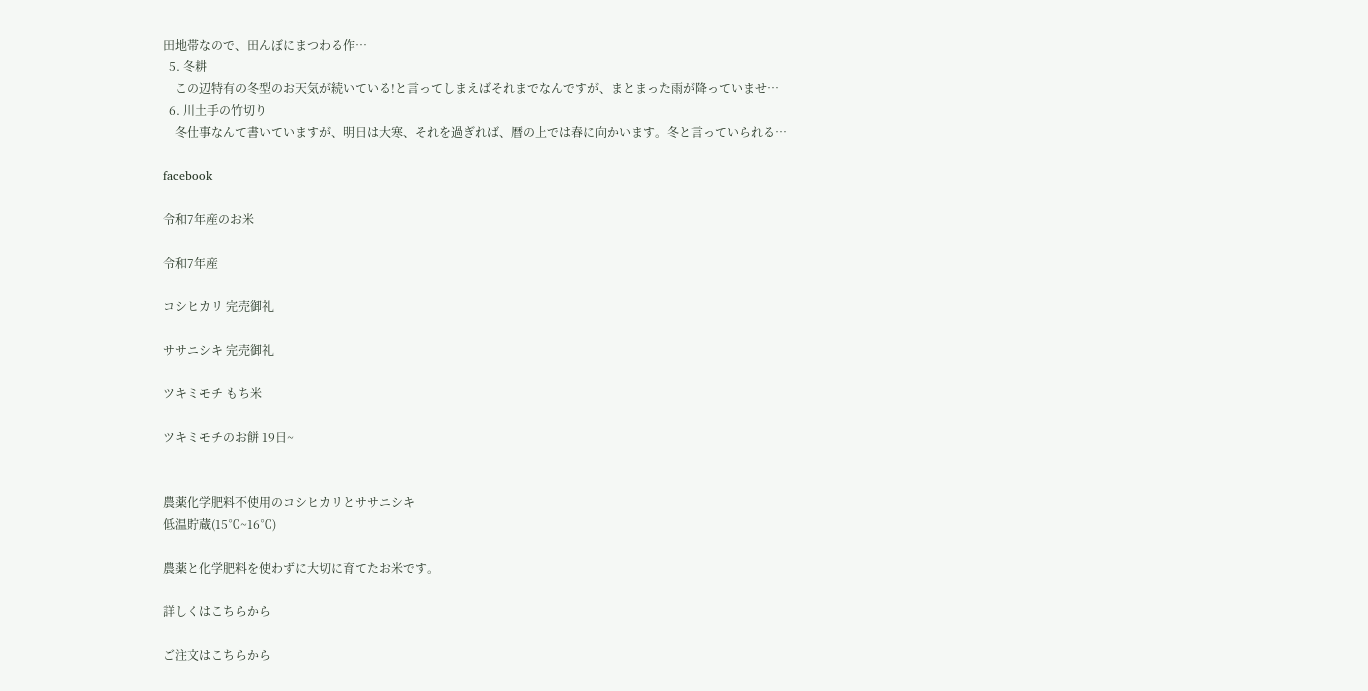田地帯なので、田んぼにまつわる作…
  5. 冬耕
    この辺特有の冬型のお天気が続いている!と言ってしまえばそれまでなんですが、まとまった雨が降っていませ…
  6. 川土手の竹切り
    冬仕事なんて書いていますが、明日は大寒、それを過ぎれば、暦の上では春に向かいます。冬と言っていられる…

facebook

令和7年産のお米

令和7年産

コシヒカリ 完売御礼

ササニシキ 完売御礼

ツキミモチ もち米

ツキミモチのお餅 19日~


農薬化学肥料不使用のコシヒカリとササニシキ
低温貯蔵(15℃~16℃)

農薬と化学肥料を使わずに大切に育てたお米です。

詳しくはこちらから

ご注文はこちらから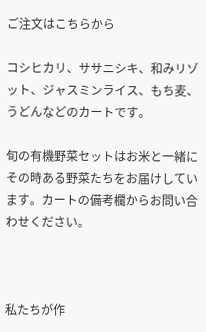ご注文はこちらから

コシヒカリ、ササニシキ、和みリゾット、ジャスミンライス、もち麦、うどんなどのカートです。

旬の有機野菜セットはお米と一緒にその時ある野菜たちをお届けしています。カートの備考欄からお問い合わせください。



私たちが作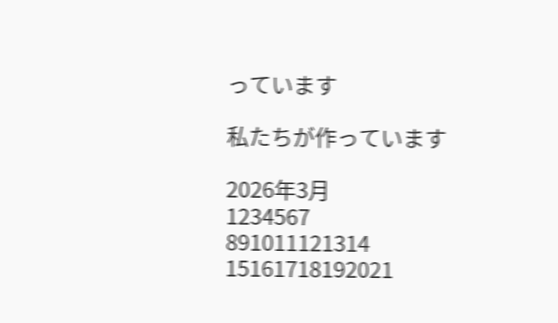っています

私たちが作っています

2026年3月
1234567
891011121314
15161718192021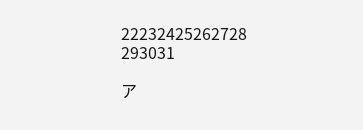22232425262728
293031

ア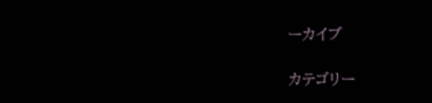ーカイブ

カテゴリー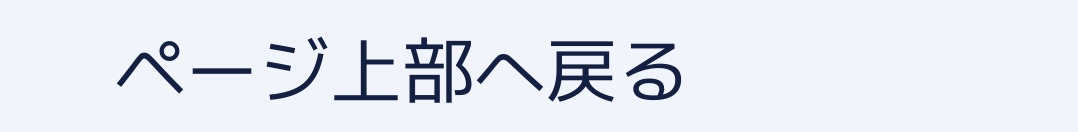ページ上部へ戻る